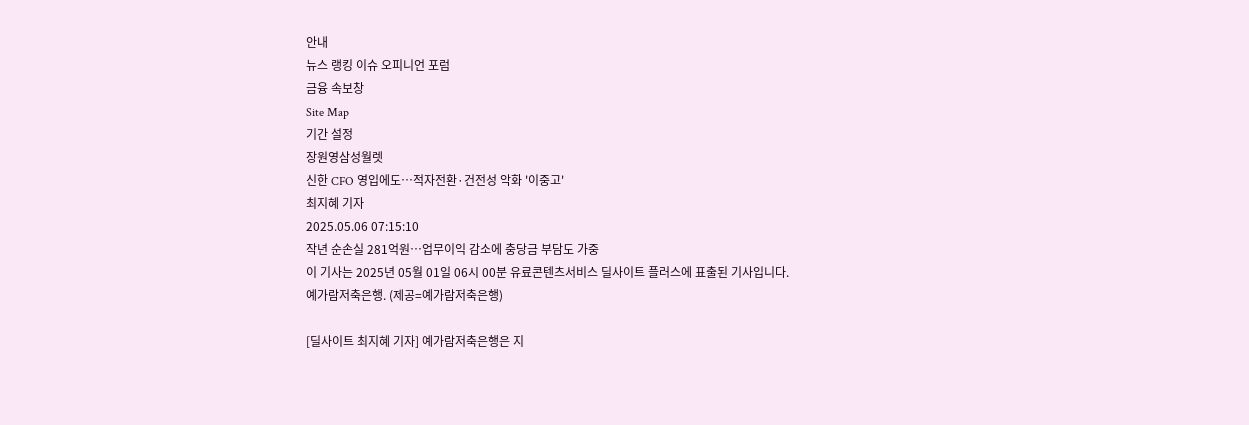안내
뉴스 랭킹 이슈 오피니언 포럼
금융 속보창
Site Map
기간 설정
장원영삼성월렛
신한 CFO 영입에도…적자전환·건전성 악화 '이중고'
최지혜 기자
2025.05.06 07:15:10
작년 순손실 281억원…업무이익 감소에 충당금 부담도 가중
이 기사는 2025년 05월 01일 06시 00분 유료콘텐츠서비스 딜사이트 플러스에 표출된 기사입니다.
예가람저축은행. (제공=예가람저축은행)

[딜사이트 최지혜 기자] 예가람저축은행은 지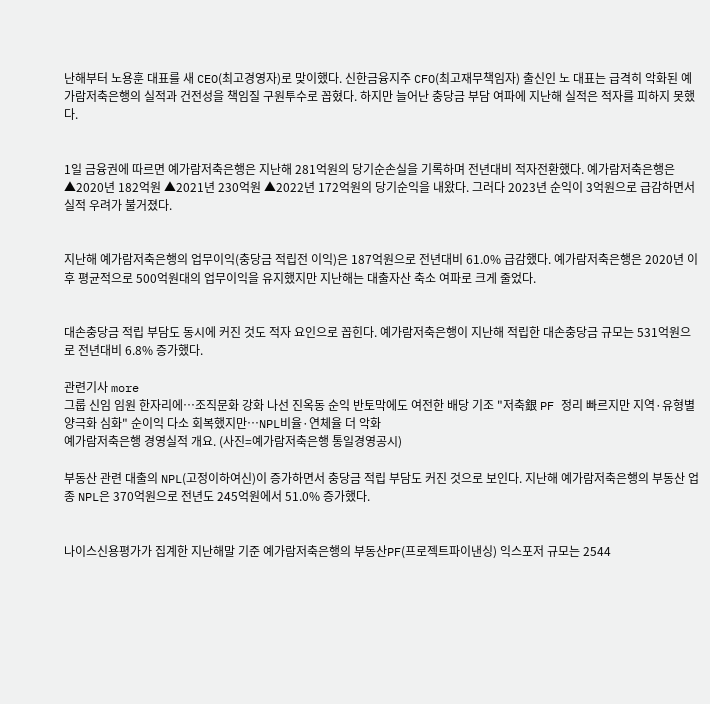난해부터 노용훈 대표를 새 CEO(최고경영자)로 맞이했다. 신한금융지주 CFO(최고재무책임자) 출신인 노 대표는 급격히 악화된 예가람저축은행의 실적과 건전성을 책임질 구원투수로 꼽혔다. 하지만 늘어난 충당금 부담 여파에 지난해 실적은 적자를 피하지 못했다.


1일 금융권에 따르면 예가람저축은행은 지난해 281억원의 당기순손실을 기록하며 전년대비 적자전환했다. 예가람저축은행은 ▲2020년 182억원 ▲2021년 230억원 ▲2022년 172억원의 당기순익을 내왔다. 그러다 2023년 순익이 3억원으로 급감하면서 실적 우려가 불거졌다.


지난해 예가람저축은행의 업무이익(충당금 적립전 이익)은 187억원으로 전년대비 61.0% 급감했다. 예가람저축은행은 2020년 이후 평균적으로 500억원대의 업무이익을 유지했지만 지난해는 대출자산 축소 여파로 크게 줄었다.


대손충당금 적립 부담도 동시에 커진 것도 적자 요인으로 꼽힌다. 예가람저축은행이 지난해 적립한 대손충당금 규모는 531억원으로 전년대비 6.8% 증가했다.

관련기사 more
그룹 신임 임원 한자리에…조직문화 강화 나선 진옥동 순익 반토막에도 여전한 배당 기조 "저축銀 PF 정리 빠르지만 지역·유형별 양극화 심화" 순이익 다소 회복했지만…NPL비율·연체율 더 악화
예가람저축은행 경영실적 개요. (사진=예가람저축은행 통일경영공시)

부동산 관련 대출의 NPL(고정이하여신)이 증가하면서 충당금 적립 부담도 커진 것으로 보인다. 지난해 예가람저축은행의 부동산 업종 NPL은 370억원으로 전년도 245억원에서 51.0% 증가했다.


나이스신용평가가 집계한 지난해말 기준 예가람저축은행의 부동산PF(프로젝트파이낸싱) 익스포저 규모는 2544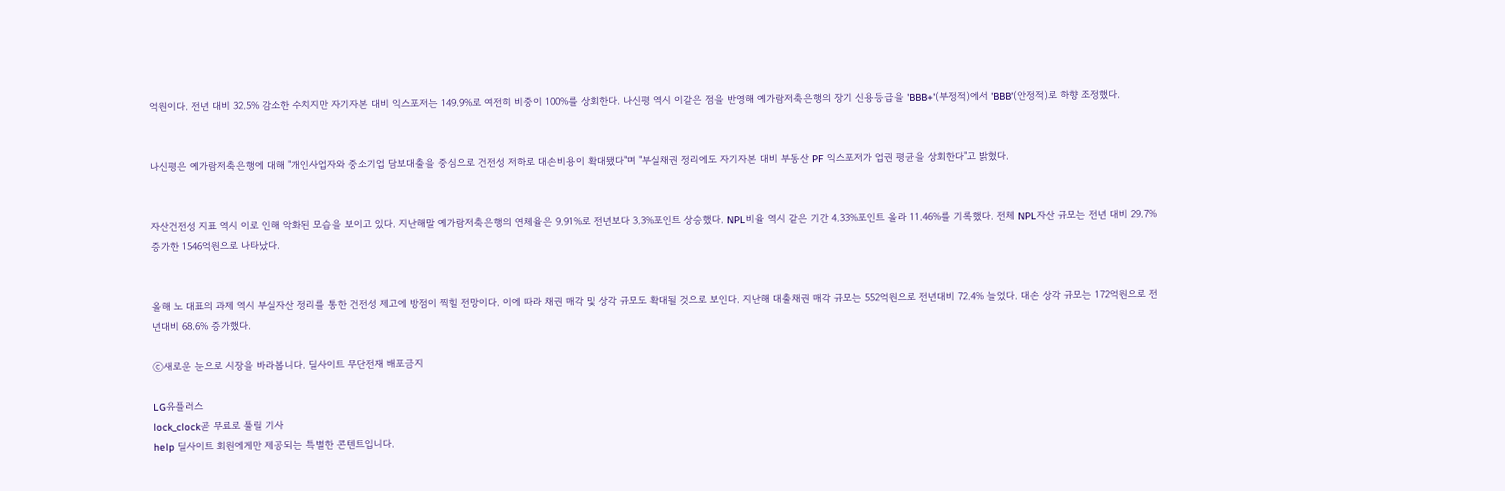억원이다. 전년 대비 32.5% 감소한 수치지만 자기자본 대비 익스포저는 149.9%로 여전히 비중이 100%를 상회한다. 나신평 역시 이같은 점을 반영해 예가람저축은행의 장기 신용등급을 'BBB+'(부정적)에서 'BBB'(안정적)로 하향 조정했다.


나신평은 예가람저축은행에 대해 "개인사업자와 중소기업 담보대출을 중심으로 건전성 저하로 대손비용이 확대됐다"며 "부실채권 정리에도 자기자본 대비 부동산 PF 익스포저가 업권 평균을 상회한다"고 밝혔다.


자산건전성 지표 역시 이로 인해 악화된 모습을 보이고 있다. 지난해말 예가람저축은행의 연체율은 9.91%로 전년보다 3.3%포인트 상승했다. NPL비율 역시 같은 기간 4.33%포인트 올라 11.46%를 기록했다. 전체 NPL자산 규모는 전년 대비 29.7% 증가한 1546억원으로 나타났다.


올해 노 대표의 과제 역시 부실자산 정리를 통한 건전성 제고에 방점이 찍힐 전망이다. 이에 따라 채권 매각 및 상각 규모도 확대될 것으로 보인다. 지난해 대출채권 매각 규모는 552억원으로 전년대비 72.4% 늘었다. 대손 상각 규모는 172억원으로 전년대비 68.6% 증가했다.

ⓒ새로운 눈으로 시장을 바라봅니다. 딜사이트 무단전재 배포금지

LG유플러스
lock_clock곧 무료로 풀릴 기사
help 딜사이트 회원에게만 제공되는 특별한 콘텐트입니다.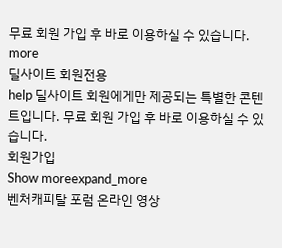무료 회원 가입 후 바로 이용하실 수 있습니다.
more
딜사이트 회원전용
help 딜사이트 회원에게만 제공되는 특별한 콘텐트입니다. 무료 회원 가입 후 바로 이용하실 수 있습니다.
회원가입
Show moreexpand_more
벤처캐피탈 포럼 온라인 영상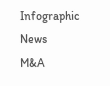Infographic News
M&A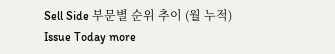Sell Side 부문별 순위 추이 (월 누적)
Issue Today more